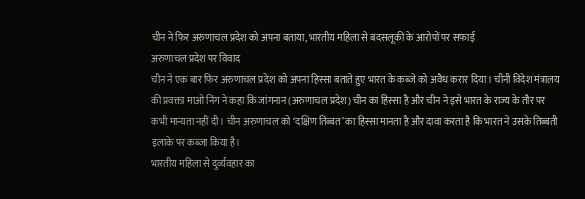चीन ने फिर अरुणाचल प्रदेश को अपना बताया, भारतीय महिला से बदसलूकी के आरोपों पर सफाई
अरुणाचल प्रदेश पर विवाद
चीन ने एक बार फिर अरुणाचल प्रदेश को अपना हिस्सा बताते हुए भारत के कब्जे को अवैध करार दिया। चीनी विदेश मंत्रालय की प्रवक्ता माओ निंग ने कहा कि जांगनान (अरुणाचल प्रदेश) चीन का हिस्सा है और चीन ने इसे भारत के राज्य के तौर पर कभी मान्यता नहीं दी। चीन अरुणाचल को ‘दक्षिण तिब्बत’ का हिस्सा मानता है और दावा करता है कि भारत ने उसके तिब्बती इलाके पर कब्जा किया है।
भारतीय महिला से दुर्व्यवहार का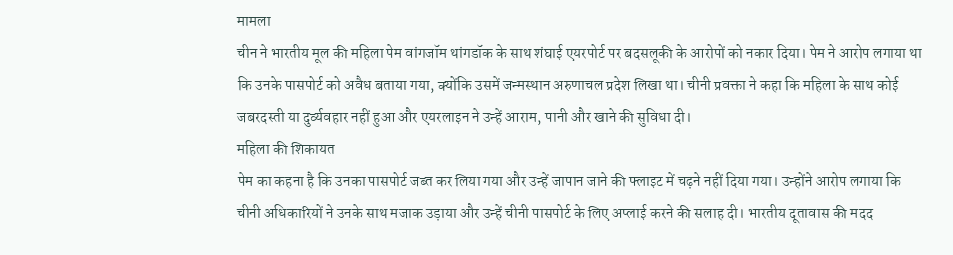मामला
चीन ने भारतीय मूल की महिला पेम वांगजॉम थांगडॉक के साथ शंघाई एयरपोर्ट पर बदसलूकी के आरोपों को नकार दिया। पेम ने आरोप लगाया था कि उनके पासपोर्ट को अवैध बताया गया, क्योंकि उसमें जन्मस्थान अरुणाचल प्रदेश लिखा था। चीनी प्रवक्ता ने कहा कि महिला के साथ कोई जबरदस्ती या दुर्व्यवहार नहीं हुआ और एयरलाइन ने उन्हें आराम, पानी और खाने की सुविधा दी।
महिला की शिकायत
पेम का कहना है कि उनका पासपोर्ट जब्त कर लिया गया और उन्हें जापान जाने की फ्लाइट में चढ़ने नहीं दिया गया। उन्होंने आरोप लगाया कि चीनी अधिकारियों ने उनके साथ मजाक उड़ाया और उन्हें चीनी पासपोर्ट के लिए अप्लाई करने की सलाह दी। भारतीय दूतावास की मदद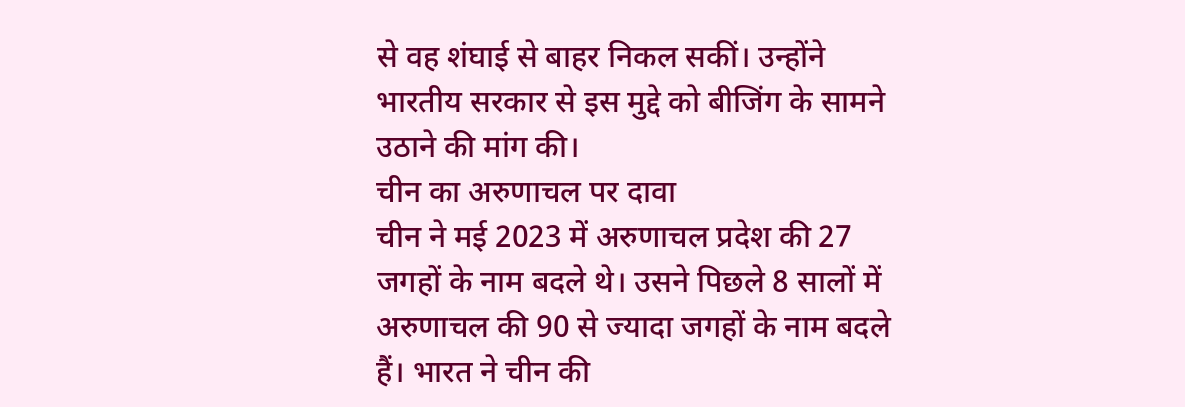से वह शंघाई से बाहर निकल सकीं। उन्होंने भारतीय सरकार से इस मुद्दे को बीजिंग के सामने उठाने की मांग की।
चीन का अरुणाचल पर दावा
चीन ने मई 2023 में अरुणाचल प्रदेश की 27 जगहों के नाम बदले थे। उसने पिछले 8 सालों में अरुणाचल की 90 से ज्यादा जगहों के नाम बदले हैं। भारत ने चीन की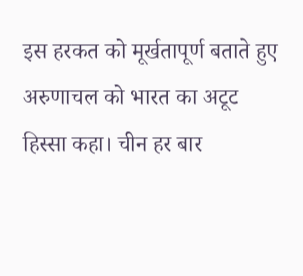इस हरकत को मूर्खतापूर्ण बताते हुए अरुणाचल को भारत का अटूट हिस्सा कहा। चीन हर बार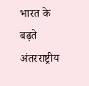भारत के बढ़ते अंतरराष्ट्रीय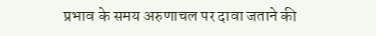प्रभाव के समय अरुणाचल पर दावा जताने की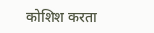कोशिश करता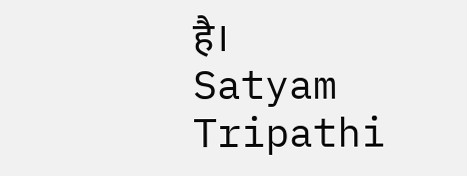है।
Satyam Tripathi